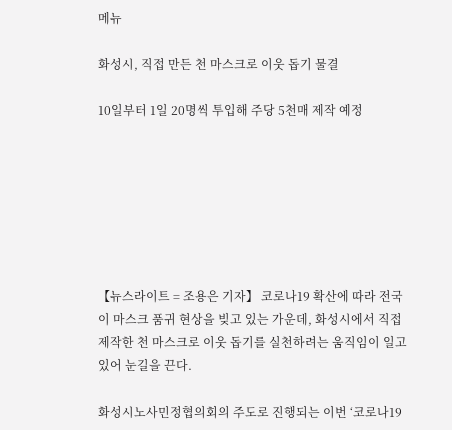메뉴

화성시, 직접 만든 천 마스크로 이웃 돕기 물결

10일부터 1일 20명씩 투입해 주당 5천매 제작 예정







【뉴스라이트 = 조용은 기자】 코로나19 확산에 따라 전국이 마스크 품귀 현상을 빚고 있는 가운데, 화성시에서 직접 제작한 천 마스크로 이웃 돕기를 실천하려는 움직임이 일고 있어 눈길을 끈다.

화성시노사민정협의회의 주도로 진행되는 이번 ‘코로나19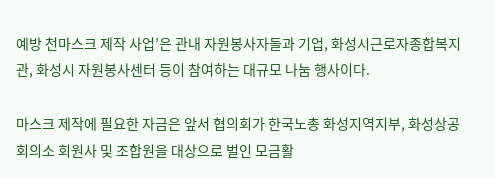예방 천마스크 제작 사업’은 관내 자원봉사자들과 기업, 화성시근로자종합복지관, 화성시 자원봉사센터 등이 참여하는 대규모 나눔 행사이다.

마스크 제작에 필요한 자금은 앞서 협의회가 한국노총 화성지역지부, 화성상공회의소 회원사 및 조합원을 대상으로 벌인 모금활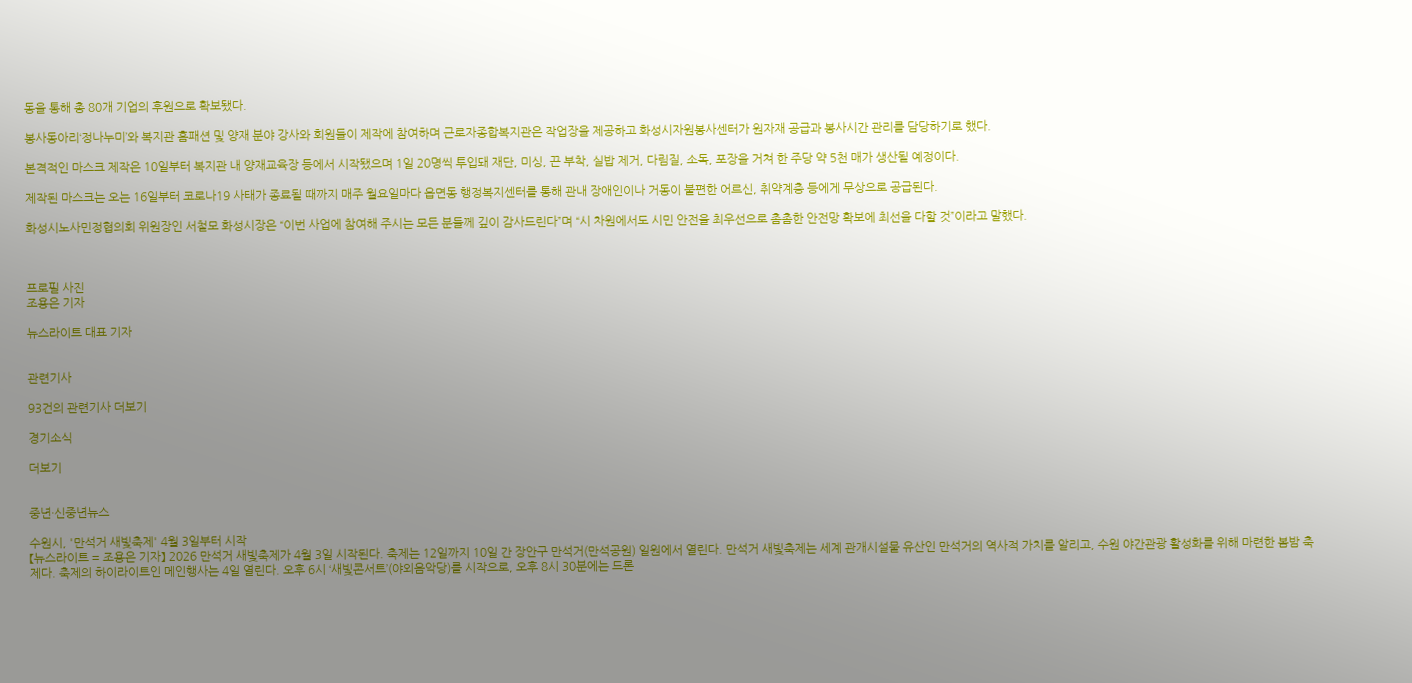동을 통해 총 80개 기업의 후원으로 확보됐다.

봉사동아리‘정나누미’와 복지관 홈패션 및 양재 분야 강사와 회원들이 제작에 참여하며 근로자종합복지관은 작업장을 제공하고 화성시자원봉사센터가 원자재 공급과 봉사시간 관리를 담당하기로 했다.

본격적인 마스크 제작은 10일부터 복지관 내 양재교육장 등에서 시작됐으며 1일 20명씩 투입돼 재단, 미싱, 끈 부착, 실밥 제거, 다림질, 소독, 포장을 거쳐 한 주당 약 5천 매가 생산될 예정이다.

제작된 마스크는 오는 16일부터 코로나19 사태가 종료될 때까지 매주 월요일마다 읍면동 행정복지센터를 통해 관내 장애인이나 거동이 불편한 어르신, 취약계층 등에게 무상으로 공급된다.

화성시노사민정협의회 위원장인 서철모 화성시장은 “이번 사업에 참여해 주시는 모든 분들께 깊이 감사드린다”며 “시 차원에서도 시민 안전을 최우선으로 촘촘한 안전망 확보에 최선을 다할 것”이라고 말했다.



프로필 사진
조용은 기자

뉴스라이트 대표 기자


관련기사

93건의 관련기사 더보기

경기소식

더보기


중년·신중년뉴스

수원시, '만석거 새빛축제' 4월 3일부터 시작
【뉴스라이트 = 조용은 기자】 2026 만석거 새빛축제가 4월 3일 시작된다. 축제는 12일까지 10일 간 장안구 만석거(만석공원) 일원에서 열린다. 만석거 새빛축제는 세계 관개시설물 유산인 만석거의 역사적 가치를 알리고, 수원 야간관광 활성화를 위해 마련한 봄밤 축제다. 축제의 하이라이트인 메인행사는 4일 열린다. 오후 6시 ‘새빛콘서트’(야외음악당)를 시작으로, 오후 8시 30분에는 드론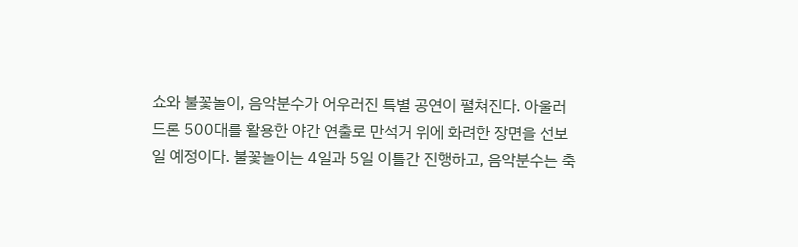쇼와 불꽃놀이, 음악분수가 어우러진 특별 공연이 펼쳐진다. 아울러 드론 500대를 활용한 야간 연출로 만석거 위에 화려한 장면을 선보일 예정이다. 불꽃놀이는 4일과 5일 이틀간 진행하고, 음악분수는 축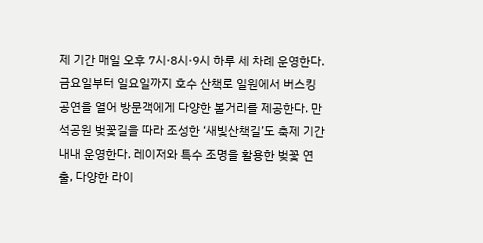제 기간 매일 오후 7시·8시·9시 하루 세 차례 운영한다. 금요일부터 일요일까지 호수 산책로 일원에서 버스킹 공연을 열어 방문객에게 다양한 볼거리를 제공한다. 만석공원 벚꽃길을 따라 조성한 ‘새빛산책길’도 축제 기간 내내 운영한다. 레이저와 특수 조명을 활용한 벚꽃 연출, 다양한 라이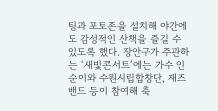팅과 포토존을 설치해 야간에도 감성적인 산책을 즐길 수 있도록 했다. 장안구가 주관하는 ‘새빛콘서트’에는 가수 인순이와 수원시립합창단, 재즈밴드 등이 참여해 축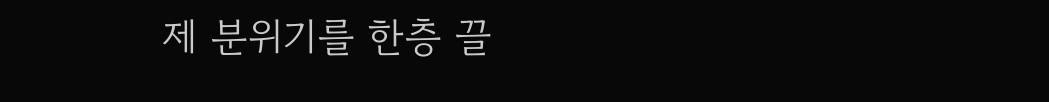제 분위기를 한층 끌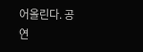어올린다. 공연